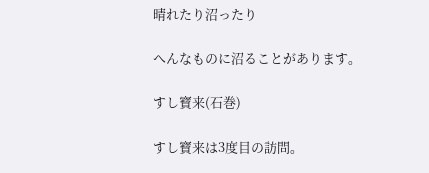晴れたり沼ったり

へんなものに沼ることがあります。

すし寶来(石巻)

すし寶来は3度目の訪問。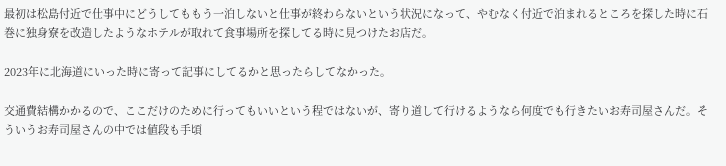最初は松島付近で仕事中にどうしてももう一泊しないと仕事が終わらないという状況になって、やむなく付近で泊まれるところを探した時に石巻に独身寮を改造したようなホテルが取れて食事場所を探してる時に見つけたお店だ。

2023年に北海道にいった時に寄って記事にしてるかと思ったらしてなかった。

交通費結構かかるので、ここだけのために行ってもいいという程ではないが、寄り道して行けるようなら何度でも行きたいお寿司屋さんだ。そういうお寿司屋さんの中では値段も手頃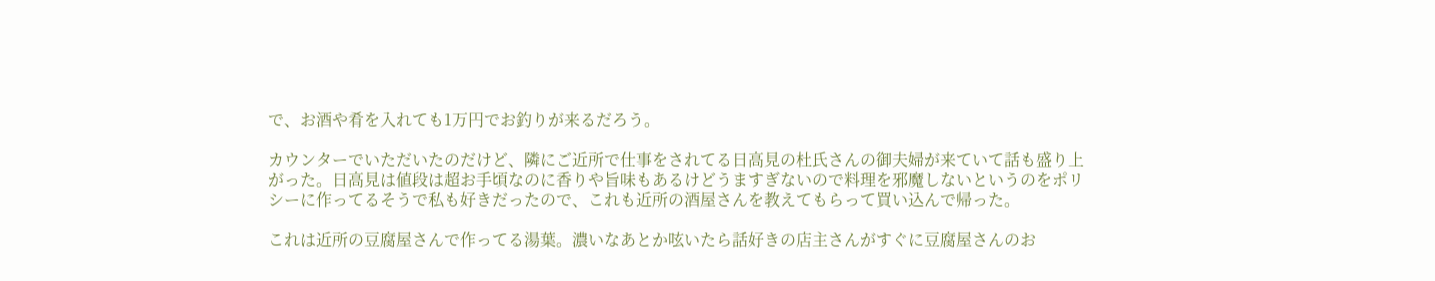で、お酒や肴を入れても1万円でお釣りが来るだろう。

カウンターでいただいたのだけど、隣にご近所で仕事をされてる日高見の杜氏さんの御夫婦が来ていて話も盛り上がった。日高見は値段は超お手頃なのに香りや旨味もあるけどうますぎないので料理を邪魔しないというのをポリシーに作ってるそうで私も好きだったので、これも近所の酒屋さんを教えてもらって買い込んで帰った。

これは近所の豆腐屋さんで作ってる湯葉。濃いなあとか呟いたら話好きの店主さんがすぐに豆腐屋さんのお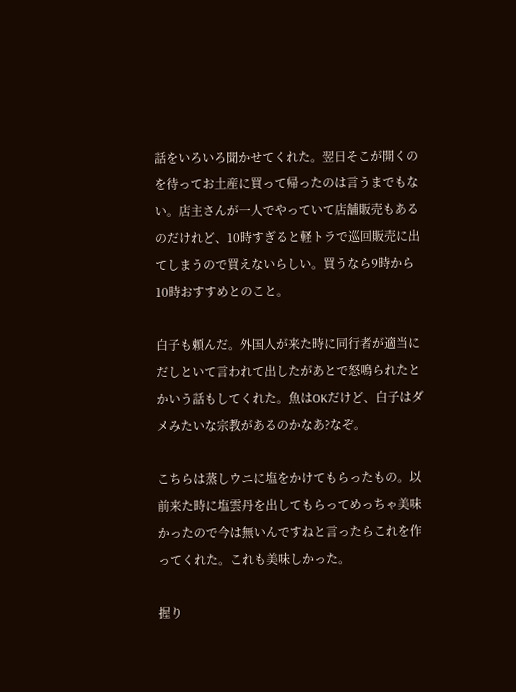話をいろいろ聞かせてくれた。翌日そこが開くのを待ってお土産に買って帰ったのは言うまでもない。店主さんが一人でやっていて店舗販売もあるのだけれど、10時すぎると軽トラで巡回販売に出てしまうので買えないらしい。買うなら9時から10時おすすめとのこと。

白子も頼んだ。外国人が来た時に同行者が適当にだしといて言われて出したがあとで怒鳴られたとかいう話もしてくれた。魚はOKだけど、白子はダメみたいな宗教があるのかなあ?なぞ。

こちらは蒸しウニに塩をかけてもらったもの。以前来た時に塩雲丹を出してもらってめっちゃ美味かったので今は無いんですねと言ったらこれを作ってくれた。これも美味しかった。

握り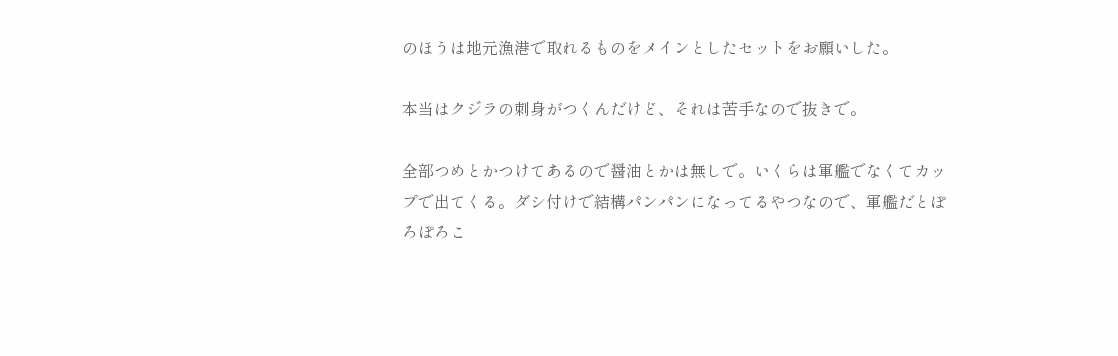のほうは地元漁港で取れるものをメインとしたセットをお願いした。

本当はクジラの刺身がつくんだけど、それは苦手なので抜きで。

全部つめとかつけてあるので醤油とかは無しで。いくらは軍艦でなくてカップで出てくる。ダシ付けで結構パンパンになってるやつなので、軍艦だとぽろぽろこ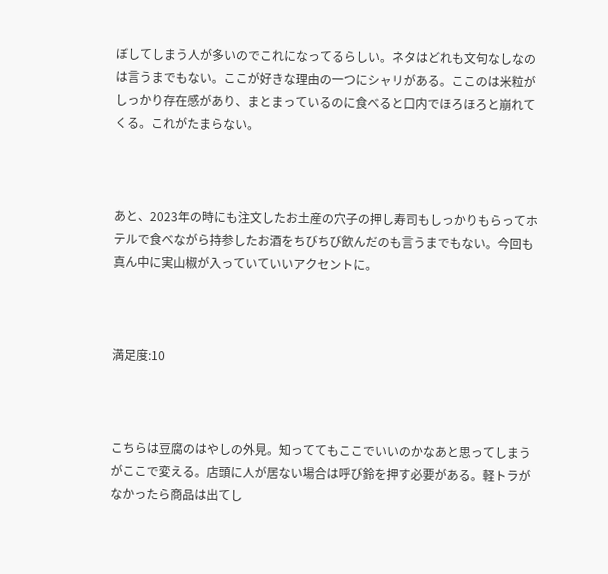ぼしてしまう人が多いのでこれになってるらしい。ネタはどれも文句なしなのは言うまでもない。ここが好きな理由の一つにシャリがある。ここのは米粒がしっかり存在感があり、まとまっているのに食べると口内でほろほろと崩れてくる。これがたまらない。



あと、2023年の時にも注文したお土産の穴子の押し寿司もしっかりもらってホテルで食べながら持参したお酒をちびちび飲んだのも言うまでもない。今回も真ん中に実山椒が入っていていいアクセントに。



満足度:10



こちらは豆腐のはやしの外見。知っててもここでいいのかなあと思ってしまうがここで変える。店頭に人が居ない場合は呼び鈴を押す必要がある。軽トラがなかったら商品は出てし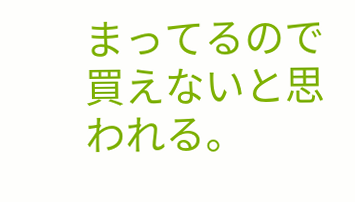まってるので買えないと思われる。